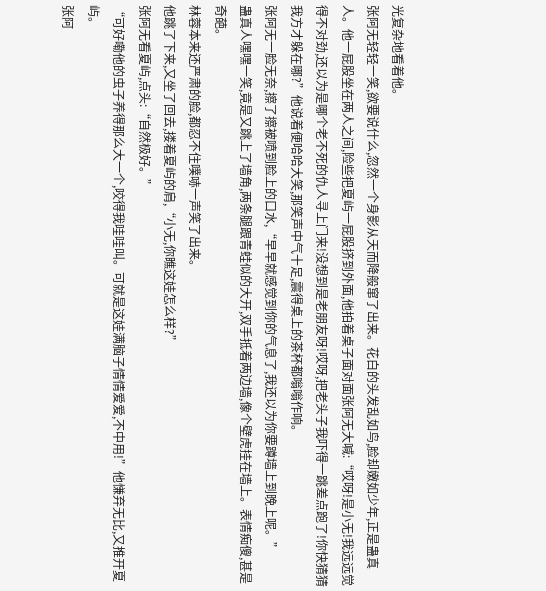光复杂地看着他。
张阿无轻轻一笑,欲要说什么,忽然一个身影从天而降般窜了出来。花白的头发乱如鸟,脸却嫩如少年,正是蛊真人。他一屁股坐在两人之间,险些把夏屿一屁股挤到外面,他拍着桌子面对面张阿无大喊:“哎呀!是小无!我远远觉得不对劲,还以为是哪个老不死的仇人寻上门来!没想到是老朋友呀!哎呀,把老头子我吓得一跳差点跑了!你快猜猜我方才躲在哪?”他说着便哈哈大笑,那笑声中气十足,震得桌上的茶杯都嗡嗡作响。
张阿无一脸无奈,擦了擦被喷到脸上的口水,“早早就感觉到你的气息了,我还以为你要蹲墙上到晚上呢。”
蛊真人嘿嘿一笑,竟是又跳上了墙角,两条腿跟青蛙似的大开,双手抵着两边墙,像个壁虎挂在墙上。表情痴傻,甚是奇葩。
林蓉本来还严肃的脸,都忍不住噗哧一声笑了出来。
他跳了下来,又坐了回去,搂着夏屿的肩,“小无,你瞧这娃怎么样?”
张阿无看夏屿,点头:“自然极好。”
“可好嘞他的虫子养得那么大一个,咬得我哇哇叫。可就是这娃满脑子情情爱爱,不中用!”他慊弃无比,又推开夏屿。
张阿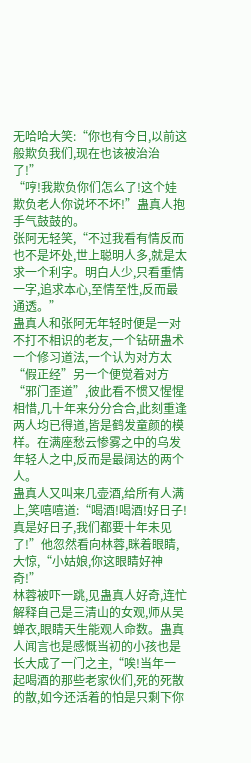无哈哈大笑:“你也有今日,以前这般欺负我们,现在也该被治治了!”
“哼!我欺负你们怎么了!这个娃欺负老人你说坏不坏!”蛊真人抱手气鼓鼓的。
张阿无轻笑,“不过我看有情反而也不是坏处,世上聪明人多,就是太求一个利字。明白人少,只看重情一字,追求本心,至情至性,反而最通透。”
蛊真人和张阿无年轻时便是一对不打不相识的老友,一个钻研蛊术一个修习道法,一个认为对方太“假正经”另一个便觉着对方“邪门歪道”,彼此看不惯又惺惺相惜,几十年来分分合合,此刻重逢两人均已得道,皆是鹤发童颜的模样。在满座愁云惨雾之中的乌发年轻人之中,反而是最阔达的两个人。
蛊真人又叫来几壶酒,给所有人满上,笑嘻嘻道:“喝酒!喝酒!好日子!真是好日子,我们都要十年未见了!”他忽然看向林蓉,眯着眼睛,大惊,“小姑娘,你这眼睛好神奇!”
林蓉被吓一跳,见蛊真人好奇,连忙解释自己是三清山的女观,师从吴蝉衣,眼睛天生能观人命数。蛊真人闻言也是感慨当初的小孩也是长大成了一门之主,“唉!当年一起喝酒的那些老家伙们,死的死散的散,如今还活着的怕是只剩下你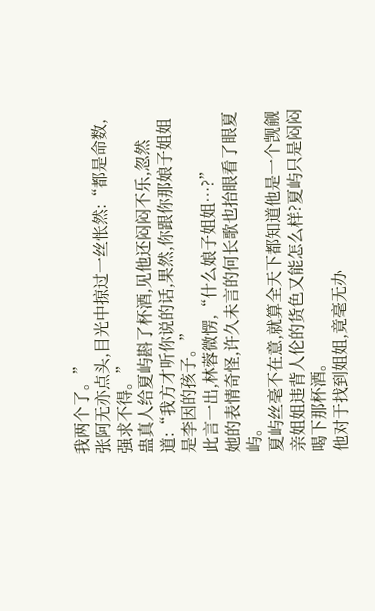我两个了。”
张阿无亦点头,目光中掠过一丝怅然:“都是命数,强求不得。”
蛊真人给夏屿斟了杯酒,见他还闷闷不乐,忽然道:“我方才听你说的话,果然,你跟你那娘子姐姐是李因的孩子。”
此言一出,林蓉微愣,“什么娘子姐姐…?”
她的表情奇怪,许久未言的何长歌也抬眼看了眼夏屿。
夏屿丝毫不在意,就算全天下都知道他是一个觊觎亲姐姐违背人伦的货色又能怎么样?夏屿只是闷闷喝下那杯酒。
他对于找到姐姐,竟毫无办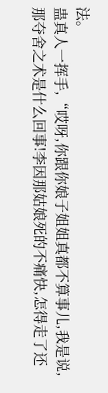法。
蛊真人一挥手,“哎呀,你跟你娘子姐姐真都不算事儿,我是说,那夺舍之术是什么回事!李因那姑娘死的不痛快,怎得走了还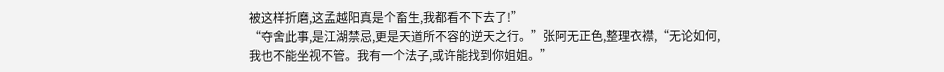被这样折磨,这孟越阳真是个畜生,我都看不下去了!”
“夺舍此事,是江湖禁忌,更是天道所不容的逆天之行。”张阿无正色,整理衣襟,“无论如何,我也不能坐视不管。我有一个法子,或许能找到你姐姐。”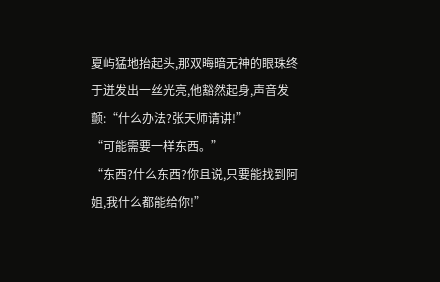夏屿猛地抬起头,那双晦暗无神的眼珠终于迸发出一丝光亮,他豁然起身,声音发颤:“什么办法?张天师请讲!”
“可能需要一样东西。”
“东西?什么东西?你且说,只要能找到阿姐,我什么都能给你!”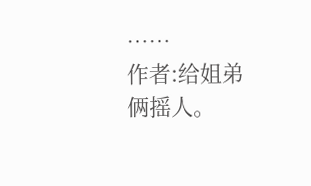……
作者:给姐弟俩摇人。